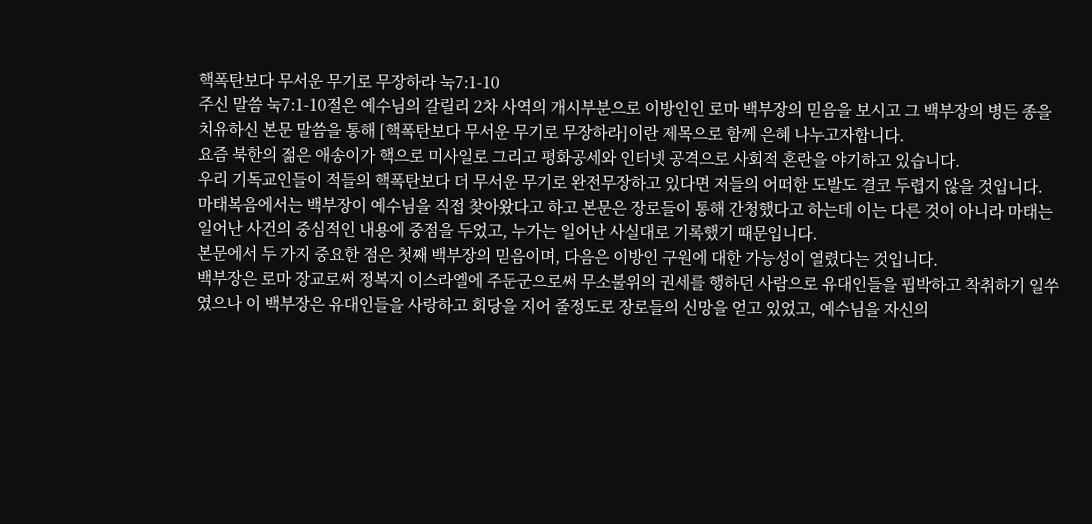핵폭탄보다 무서운 무기로 무장하라 눅7:1-10
주신 말씀 눅7:1-10절은 예수님의 갈릴리 2차 사역의 개시부분으로 이방인인 로마 백부장의 믿음을 보시고 그 백부장의 병든 종을 치유하신 본문 말씀을 통해 [핵폭탄보다 무서운 무기로 무장하라]이란 제목으로 함께 은혜 나누고자합니다.
요즘 북한의 젊은 애송이가 핵으로 미사일로 그리고 평화공세와 인터넷 공격으로 사회적 혼란을 야기하고 있습니다.
우리 기독교인들이 적들의 핵폭탄보다 더 무서운 무기로 완전무장하고 있다면 저들의 어떠한 도발도 결코 두렵지 않을 것입니다.
마태복음에서는 백부장이 예수님을 직접 찾아왔다고 하고 본문은 장로들이 통해 간청했다고 하는데 이는 다른 것이 아니라 마태는 일어난 사건의 중심적인 내용에 중점을 두었고, 누가는 일어난 사실대로 기록했기 때문입니다.
본문에서 두 가지 중요한 점은 첫째 백부장의 믿음이며, 다음은 이방인 구원에 대한 가능성이 열렸다는 것입니다.
백부장은 로마 장교로써 정복지 이스라엘에 주둔군으로써 무소불위의 권세를 행하던 사람으로 유대인들을 핍박하고 착취하기 일쑤였으나 이 백부장은 유대인들을 사랑하고 회당을 지어 줄정도로 장로들의 신망을 얻고 있었고, 예수님을 자신의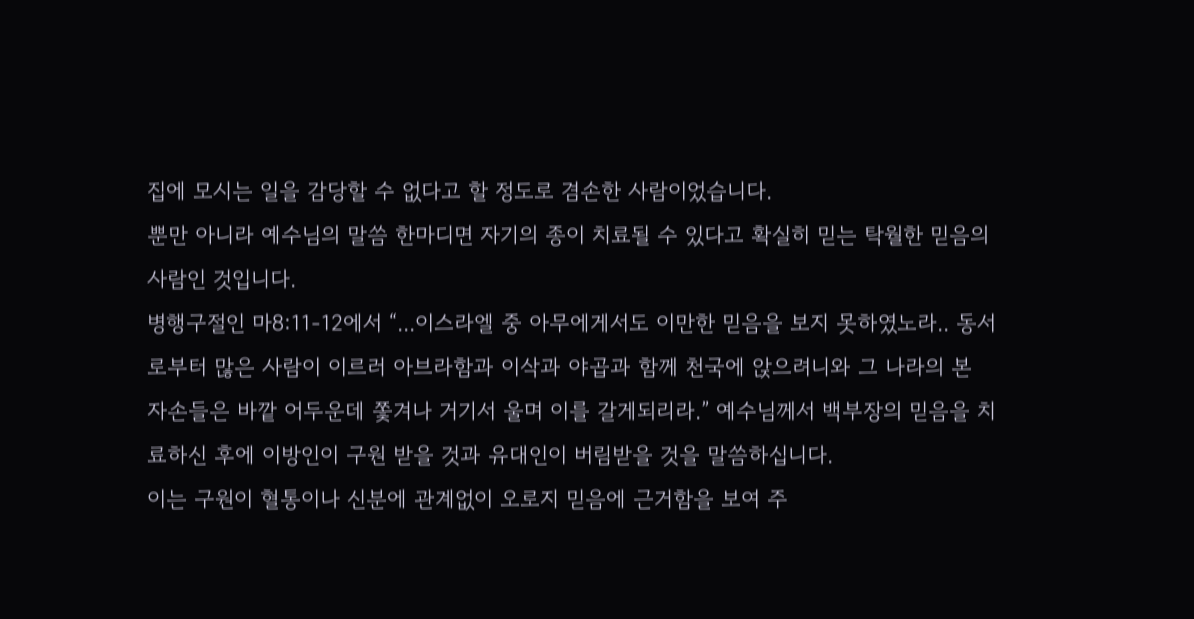집에 모시는 일을 감당할 수 없다고 할 정도로 겸손한 사람이었습니다.
뿐만 아니라 예수님의 말씀 한마디면 자기의 종이 치료될 수 있다고 확실히 믿는 탁월한 믿음의 사람인 것입니다.
병행구절인 마8:11-12에서 “...이스라엘 중 아무에게서도 이만한 믿음을 보지 못하였노라.. 동서로부터 많은 사람이 이르러 아브라함과 이삭과 야곱과 함께 천국에 앉으려니와 그 나라의 본 자손들은 바깥 어두운데 쫓겨나 거기서 울며 이를 갈게되리라.” 예수님께서 백부장의 믿음을 치료하신 후에 이방인이 구원 받을 것과 유대인이 버림받을 것을 말씀하십니다.
이는 구원이 혈통이나 신분에 관계없이 오로지 믿음에 근거함을 보여 주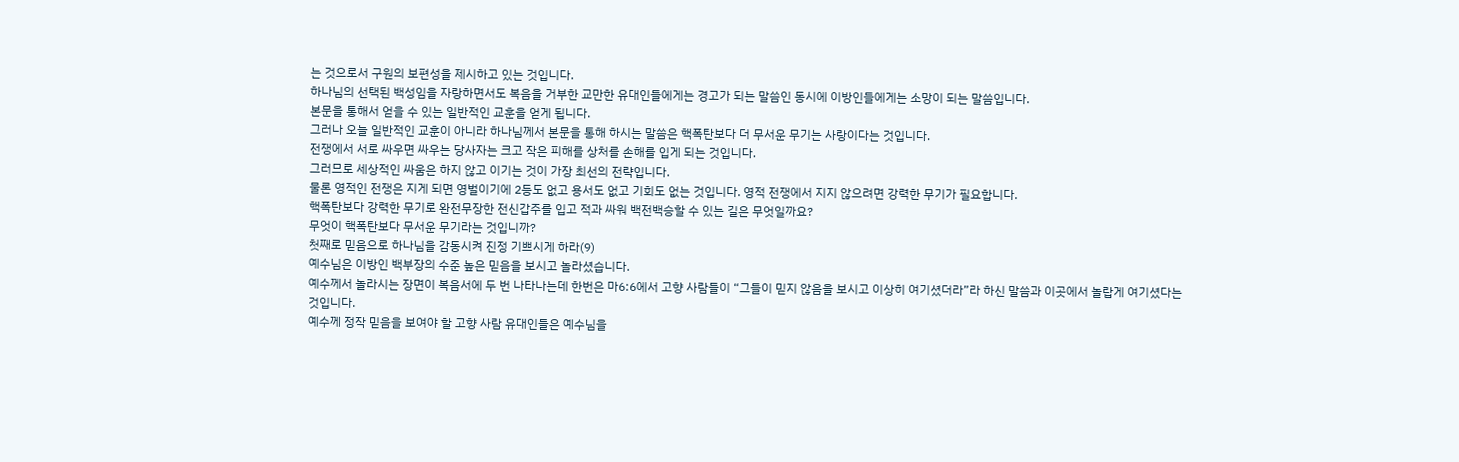는 것으로서 구원의 보편성을 제시하고 있는 것입니다.
하나님의 선택된 백성임을 자랑하면서도 복음을 거부한 교만한 유대인들에게는 경고가 되는 말씀인 동시에 이방인들에게는 소망이 되는 말씀입니다.
본문을 통해서 얻을 수 있는 일반적인 교훈을 얻게 됩니다.
그러나 오늘 일반적인 교훈이 아니라 하나님께서 본문을 통해 하시는 말씀은 핵폭탄보다 더 무서운 무기는 사랑이다는 것입니다.
전쟁에서 서로 싸우면 싸우는 당사자는 크고 작은 피해를 상처를 손해를 입게 되는 것입니다.
그러므로 세상적인 싸움은 하지 않고 이기는 것이 가장 최선의 전략입니다.
물론 영적인 전쟁은 지게 되면 영벌이기에 2등도 없고 용서도 없고 기회도 없는 것입니다. 영적 전쟁에서 지지 않으려면 강력한 무기가 필요합니다.
핵폭탄보다 강력한 무기로 완전무장한 전신갑주를 입고 적과 싸워 백전백승할 수 있는 길은 무엇일까요?
무엇이 핵폭탄보다 무서운 무기라는 것입니까?
첫째로 믿음으로 하나님을 감동시켜 진정 기쁘시게 하라(9)
예수님은 이방인 백부장의 수준 높은 믿음을 보시고 놀라셨습니다.
예수께서 놀라시는 장면이 복음서에 두 번 나타나는데 한번은 마6:6에서 고향 사람들이 “그들이 믿지 않음을 보시고 이상히 여기셨더라”라 하신 말씀과 이곳에서 놀랍게 여기셨다는 것입니다.
예수께 정작 믿음을 보여야 할 고향 사람 유대인들은 예수님을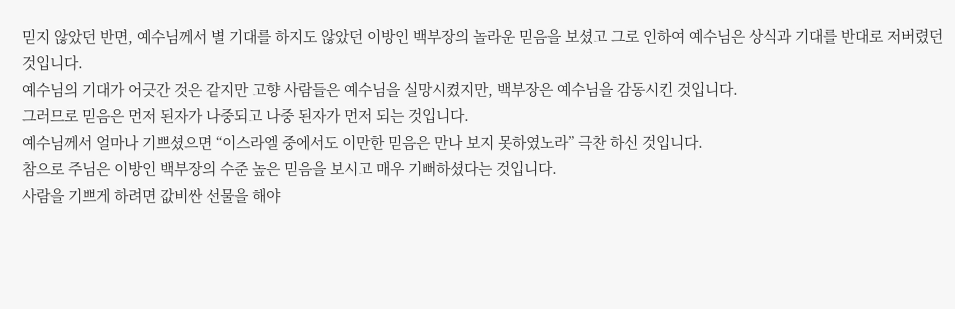믿지 않았던 반면, 예수님께서 별 기대를 하지도 않았던 이방인 백부장의 놀라운 믿음을 보셨고 그로 인하여 예수님은 상식과 기대를 반대로 저버렸던 것입니다.
예수님의 기대가 어긋간 것은 같지만 고향 사람들은 예수님을 실망시켰지만, 백부장은 예수님을 감동시킨 것입니다.
그러므로 믿음은 먼저 된자가 나중되고 나중 된자가 먼저 되는 것입니다.
예수님께서 얼마나 기쁘셨으면 “이스라엘 중에서도 이만한 믿음은 만나 보지 못하였노라” 극찬 하신 것입니다.
참으로 주님은 이방인 백부장의 수준 높은 믿음을 보시고 매우 기뻐하셨다는 것입니다.
사람을 기쁘게 하려면 값비싼 선물을 해야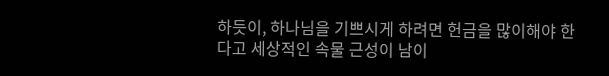하듯이, 하나님을 기쁘시게 하려면 헌금을 많이해야 한다고 세상적인 속물 근성이 남이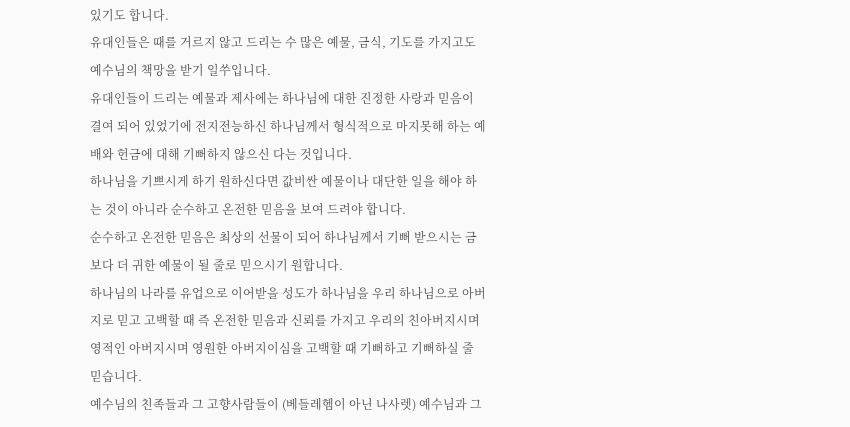있기도 합니다.
유대인들은 때를 거르지 않고 드리는 수 많은 예물, 금식, 기도를 가지고도 예수님의 책망을 받기 일쑤입니다.
유대인들이 드리는 예물과 제사에는 하나님에 대한 진정한 사랑과 믿음이 결여 되어 있었기에 전지전능하신 하나님께서 형식적으로 마지못해 하는 예배와 헌금에 대해 기뻐하지 않으신 다는 것입니다.
하나님을 기쁘시게 하기 원하신다면 값비싼 예물이나 대단한 일을 해야 하는 것이 아니라 순수하고 온전한 믿음을 보여 드려야 합니다.
순수하고 온전한 믿음은 최상의 선물이 되어 하나님께서 기뻐 받으시는 금보다 더 귀한 예물이 될 줄로 믿으시기 원합니다.
하나님의 나라를 유업으로 이어받을 성도가 하나님을 우리 하나님으로 아버지로 믿고 고백할 때 즉 온전한 믿음과 신뢰를 가지고 우리의 친아버지시며 영적인 아버지시며 영원한 아버지이심을 고백할 때 기뻐하고 기뻐하실 줄 믿습니다.
예수님의 친족들과 그 고향사람들이 (베들레헴이 아닌 나사렛) 예수님과 그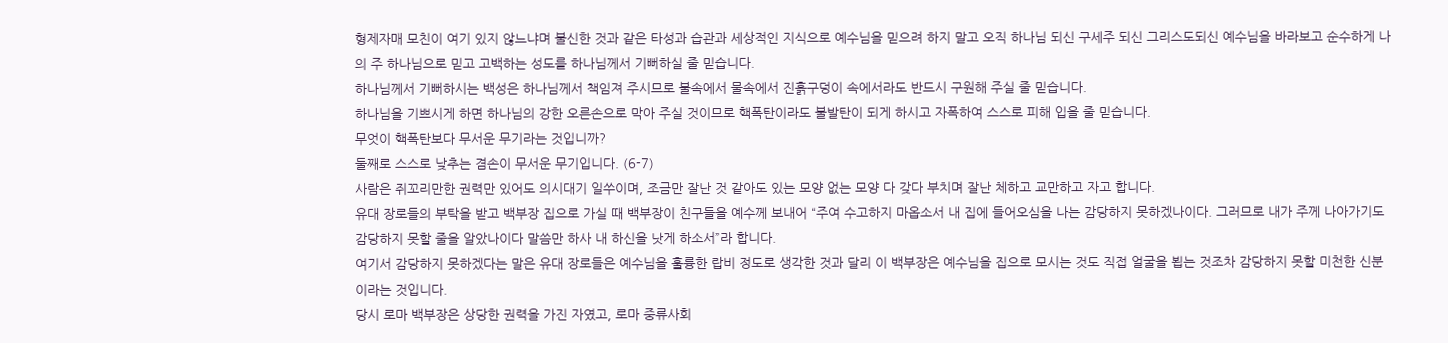형제자매 모친이 여기 있지 않느냐며 불신한 것과 같은 타성과 습관과 세상적인 지식으로 예수님을 믿으려 하지 말고 오직 하나님 되신 구세주 되신 그리스도되신 예수님을 바라보고 순수하게 나의 주 하나님으로 믿고 고백하는 성도를 하나님께서 기뻐하실 줄 믿습니다.
하나님께서 기뻐하시는 백성은 하나님께서 책임져 주시므로 불속에서 물속에서 진흙구덩이 속에서라도 반드시 구원해 주실 줄 믿습니다.
하나님을 기쁘시게 하면 하나님의 강한 오른손으로 막아 주실 것이므로 핵폭탄이라도 불발탄이 되게 하시고 자폭하여 스스로 피해 입을 줄 믿습니다.
무엇이 핵폭탄보다 무서운 무기라는 것입니까?
둘째로 스스로 낮추는 겸손이 무서운 무기입니다. (6-7)
사람은 쥐꼬리만한 권력만 있어도 의시대기 일쑤이며, 조금만 잘난 것 같아도 있는 모양 없는 모양 다 갖다 부치며 잘난 체하고 교만하고 자고 합니다.
유대 장로들의 부탁을 받고 백부장 집으로 가실 때 백부장이 친구들을 예수께 보내어 “주여 수고하지 마옵소서 내 집에 들어오심을 나는 감당하지 못하겠나이다. 그러므로 내가 주께 나아가기도 감당하지 못할 줄을 알았나이다 말씀만 하사 내 하신을 낫게 하소서”라 합니다.
여기서 감당하지 못하겠다는 말은 유대 장로들은 예수님을 훌륭한 랍비 정도로 생각한 것과 달리 이 백부장은 예수님을 집으로 모시는 것도 직접 얼굴을 뵙는 것조차 감당하지 못할 미천한 신분이라는 것입니다.
당시 로마 백부장은 상당한 권력을 가진 자였고, 로마 중류사회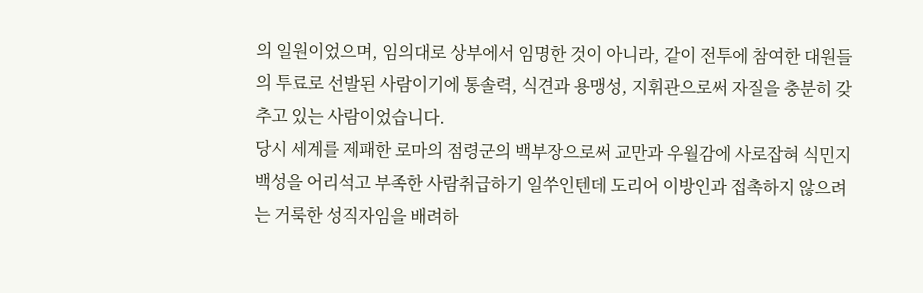의 일원이었으며, 임의대로 상부에서 임명한 것이 아니라, 같이 전투에 참여한 대원들의 투료로 선발된 사람이기에 통솔력, 식견과 용맹성, 지휘관으로써 자질을 충분히 갖추고 있는 사람이었습니다.
당시 세계를 제패한 로마의 점령군의 백부장으로써 교만과 우월감에 사로잡혀 식민지 백성을 어리석고 부족한 사람취급하기 일쑤인텐데 도리어 이방인과 접촉하지 않으려는 거룩한 성직자임을 배려하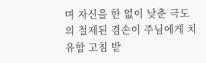며 자신을 한 없이 낮춘 극도의 절제된 겸손이 주님에게 치유함 고침 받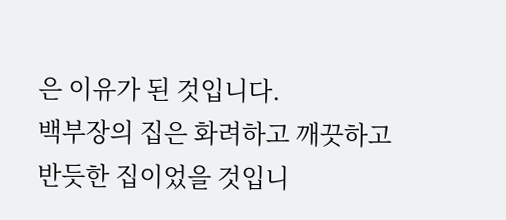은 이유가 된 것입니다.
백부장의 집은 화려하고 깨끗하고 반듯한 집이었을 것입니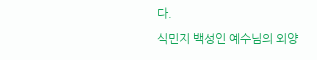다.
식민지 백성인 예수님의 외양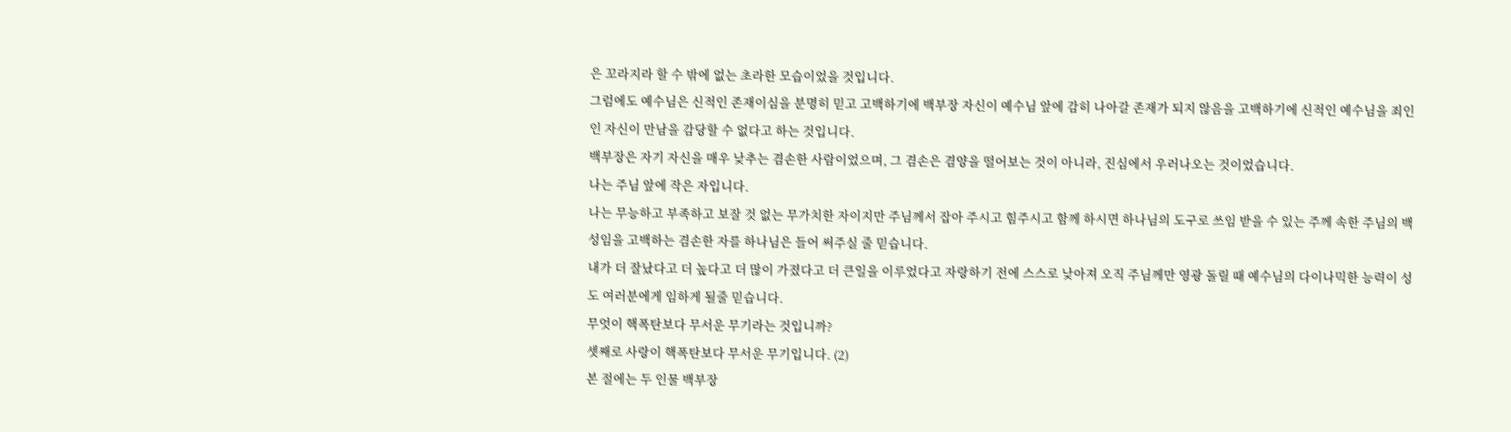은 꼬라지라 할 수 밖에 없는 초라한 모습이었을 것입니다.
그럼에도 예수님은 신적인 존재이심을 분명히 믿고 고백하기에 백부장 자신이 예수님 앞에 감히 나아갈 존재가 되지 않음을 고백하기에 신적인 예수님을 죄인인 자신이 만남을 감당할 수 없다고 하는 것입니다.
백부장은 자기 자신을 매우 낮추는 겸손한 사람이었으며, 그 겸손은 겸양을 떨어보는 것이 아니라, 진심에서 우러나오는 것이었습니다.
나는 주님 앞에 작은 자입니다.
나는 무능하고 부족하고 보잘 것 없는 무가치한 자이지만 주님께서 잡아 주시고 힘주시고 함께 하시면 하나님의 도구로 쓰임 받을 수 있는 주께 속한 주님의 백성임을 고백하는 겸손한 자를 하나님은 들어 써주실 줄 믿습니다.
내가 더 잘났다고 더 높다고 더 많이 가졌다고 더 큰일을 이루었다고 자랑하기 전에 스스로 낮아져 오직 주님께만 영광 돌릴 때 예수님의 다이나믹한 능력이 성도 여러분에게 임하게 될줄 믿습니다.
무엇이 핵폭탄보다 무서운 무기라는 것입니까?
셋째로 사랑이 핵폭탄보다 무서운 무기입니다. (2)
본 절에는 두 인물 백부장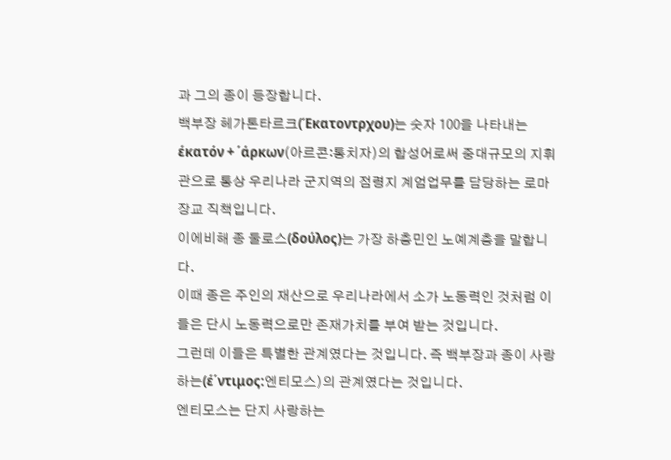과 그의 종이 등장합니다.
백부장 헤가톤타르크(Έκατοντρχου)는 숫자 100을 나타내는 έκατόν + ΄άρκων(아르콘:통치자)의 합성어로써 중대규모의 지휘관으로 통상 우리나라 군지역의 점령지 계엄업무를 담당하는 로마 장교 직책입니다.
이에비해 종 둘로스(δούλος)는 가장 하층민인 노예계층을 말합니다.
이때 종은 주인의 재산으로 우리나라에서 소가 노동력인 것처럼 이들은 단시 노동력으로만 존재가치를 부여 받는 것입니다.
그런데 이들은 특별한 관계였다는 것입니다. 즉 백부장과 종이 사랑하는(έ΄ντιμος:엔티모스)의 관계였다는 것입니다.
엔티모스는 단지 사랑하는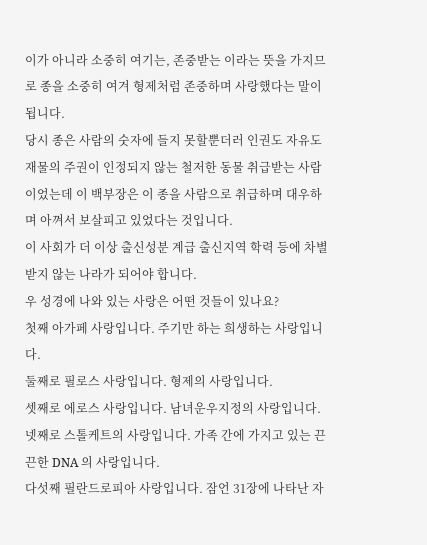이가 아니라 소중히 여기는, 존중받는 이라는 뜻을 가지므로 종을 소중히 여겨 형제처럼 존중하며 사랑했다는 말이 됩니다.
당시 종은 사람의 숫자에 들지 못할뿐더러 인권도 자유도 재물의 주권이 인정되지 않는 철저한 동물 취급받는 사람이었는데 이 백부장은 이 종을 사람으로 취급하며 대우하며 아껴서 보살피고 있었다는 것입니다.
이 사회가 더 이상 출신성분 계급 출신지역 학력 등에 차별 받지 않는 나라가 되어야 합니다.
우 성경에 나와 있는 사랑은 어떤 것들이 있나요?
첫째 아가페 사랑입니다. 주기만 하는 희생하는 사랑입니다.
둘째로 필로스 사랑입니다. 형제의 사랑입니다.
셋째로 에로스 사랑입니다. 남녀운우지정의 사랑입니다.
넷째로 스톨케트의 사랑입니다. 가족 간에 가지고 있는 끈끈한 DNA 의 사랑입니다.
다섯째 필란드로피아 사랑입니다. 잠언 31장에 나타난 자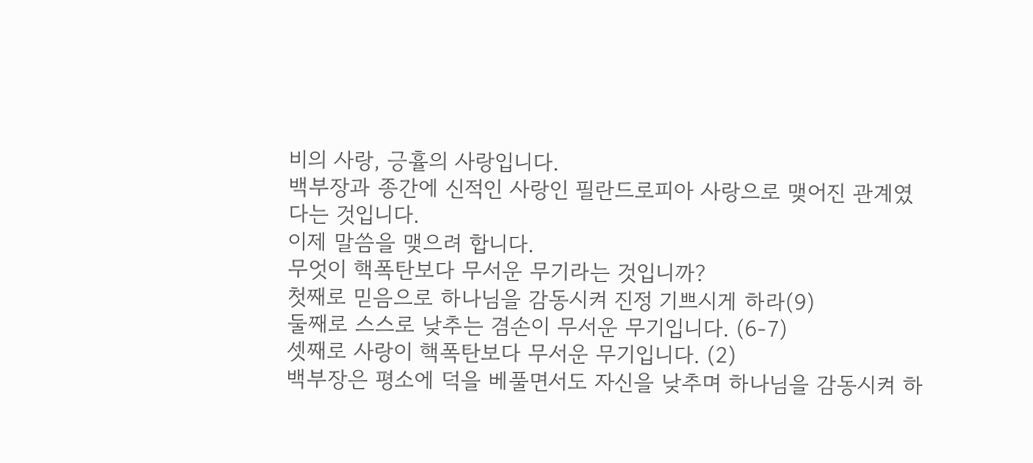비의 사랑, 긍휼의 사랑입니다.
백부장과 종간에 신적인 사랑인 필란드로피아 사랑으로 맺어진 관계였다는 것입니다.
이제 말씀을 맺으려 합니다.
무엇이 핵폭탄보다 무서운 무기라는 것입니까?
첫째로 믿음으로 하나님을 감동시켜 진정 기쁘시게 하라(9)
둘째로 스스로 낮추는 겸손이 무서운 무기입니다. (6-7)
셋째로 사랑이 핵폭탄보다 무서운 무기입니다. (2)
백부장은 평소에 덕을 베풀면서도 자신을 낮추며 하나님을 감동시켜 하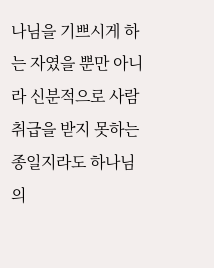나님을 기쁘시게 하는 자였을 뿐만 아니라 신분적으로 사람취급을 받지 못하는 종일지라도 하나님의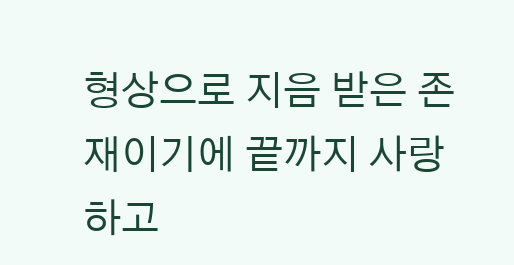형상으로 지음 받은 존재이기에 끝까지 사랑하고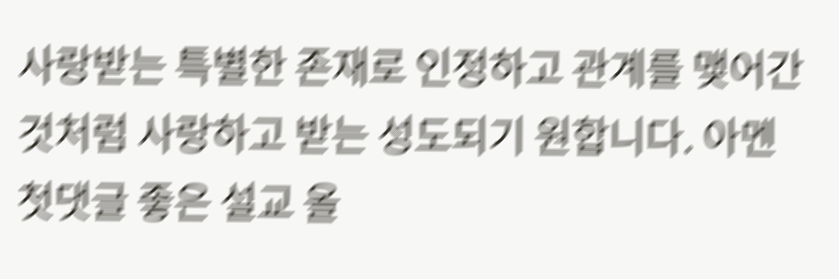사랑받는 특별한 존재로 인정하고 관계를 맺어간 것처럼 사랑하고 받는 성도되기 원합니다. 아멘
첫댓글 좋은 설교 올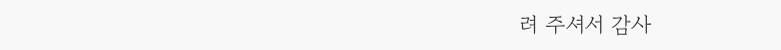려 주셔서 감사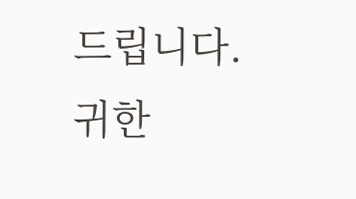드립니다.
귀한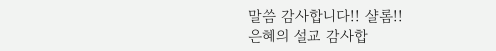말씀 감사합니다!! 샬롬!!
은혜의 설교 감사합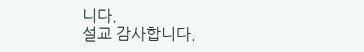니다.
설교 감사합니다.